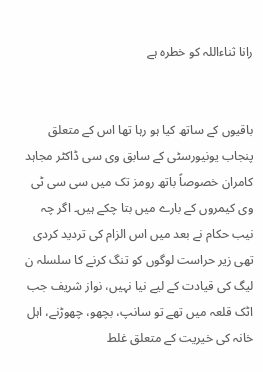رانا ثناءاللہ کو خطرہ ہے


باقیوں کے ساتھ کیا ہو رہا تھا اس کے متعلق پنجاب یونیورسٹی کے سابق وی سی ڈاکٹر مجاہد کامران خصوصاً باتھ رومز تک میں سی سی ٹی وی کیمروں کے بارے میں بتا چکے ہیں۔ اگر چہ نیب حکام نے بعد میں اس الزام کی تردید کردی تھی زیر حراست لوگوں کو تنگ کرنے کا سلسلہ ن لیگ کی قیادت کے لیے نیا نہیں، نواز شریف جب اٹک قلعہ میں تھے تو سانپ، بچھو، چھوڑنے، اہل خانہ کی خیریت کے متعلق غلط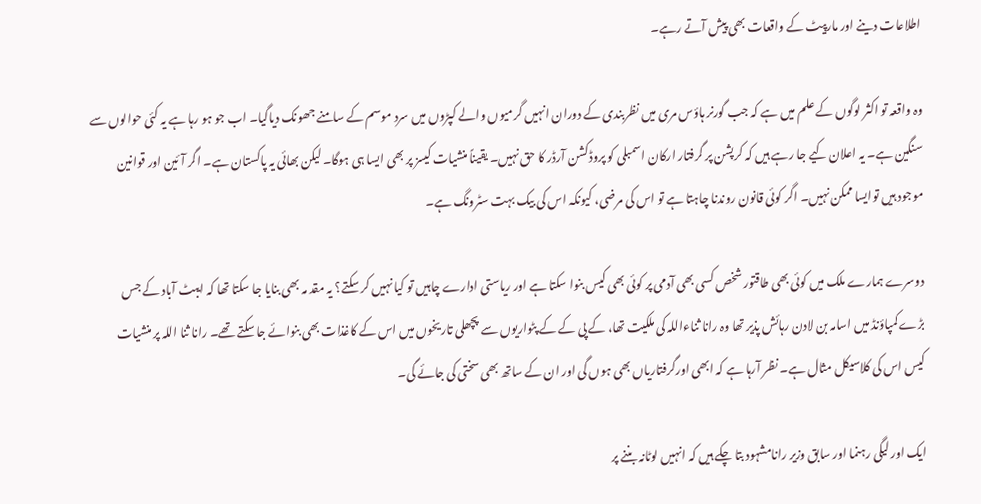اطلاعات دینے اور مارپیٹ کے واقعات بھی پیش آتے رہے۔

وہ واقعہ تو اکثر لوگوں کے علم میں ہے کہ جب گورنر ہاؤس مری میں نظربندی کے دوران انہیں گرمیوں والے کپڑوں میں سرد موسم کے سامنے جھونک دیاگیا۔ اب جو ہو رہا ہے یہ کئی حوالوں سے سنگین ہے۔ یہ اعلان کیے جا رہے ہیں کہ کرپشن پر گرفتار ارکان اسمبلی کو پروڈکشن آرڈر کا حق نہیں۔ یقیناً منشیات کیسز پر بھی ایسا ہی ہوگا۔ لیکن بھائی یہ پاکستان ہے۔ اگر آئین اور قوانین موجود ہیں توایسا ممکن نہیں۔ اگر کوئی قانون روندنا چاہتا ہے تو اس کی مرضی، کیونکہ اس کی بیک بہت سٹرونگ ہے۔

دوسرے ہمارے ملک میں کوئی بھی طاقتور شخص کسی بھی آدمی پر کوئی بھی کیس بنوا سکتا ہے اور ریاستی ادارے چاہیں تو کیا نہیں کر سکتے؟ یہ مقد مہ بھی بنایا جا سکتا تھا کہ ایبٹ آباد کے جس بڑے کمپاؤنڈ میں اسامہ بن لادن رہائش پذیر تھا وہ رانا ثناءاللہ کی ملکیت تھا، کے پی کے کے پٹواریوں سے پچھلی تاریخوں میں اس کے کاغذات بھی بنوائے جا سکتے تھے۔ رانا ثنا اللہ پر منشیات کیس اس کی کلاسیکل مثال ہے۔ نظر آرہا ہے کہ ابھی اورگرفتاریاں بھی ہوں گی اور ان کے ساتھ بھی سختی کی جائے گی۔

ایک اور لیگی رہنما اور سابق وزیر رانامشہود بتا چکے ہیں کہ انہیں لوٹانہ بننے پر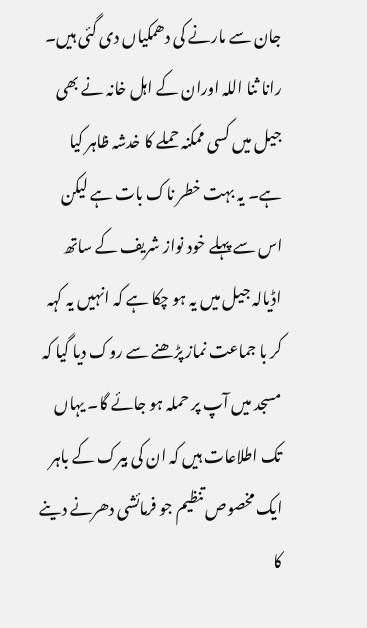جان سے مارنے کی دھمکیاں دی گئی ہیں۔ رانا ثنا اللہ اوران کے اہل خانہ نے بھی جیل میں کسی ممکنہ حملے کا خدشہ ظاہر کیا ہے۔ یہ بہت خطر ناک بات ہے لیکن اس سے پہلے خود نواز شریف کے ساتھ اڈیالہ جیل میں یہ ہو چکا ہے کہ انہیں یہ کہہ کر با جماعت نماز پڑھنے سے روک دیا گیا کہ مسجد میں آپ پر حملہ ہو جائے گا۔ یہاں تک اطلاعات ہیں کہ ان کی بیرک کے باہر ایک مخصوص تنظیم جو فرمائشی دھرنے دینے کا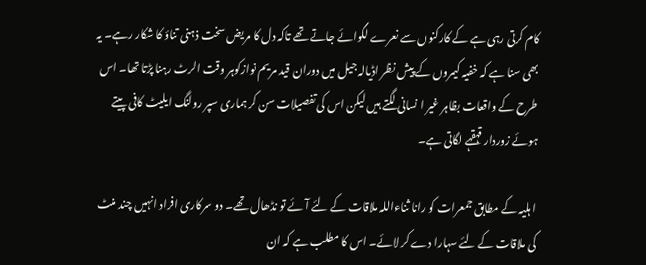کام کرتی رہی ہے کے کارکنوں سے نعرے لگوائے جاتے تھے تاکہ دل کا مریض سخت ذہنی تناؤ کا شکار رہے۔ یہ بھی سنا ہے کہ خفیہ کیمروں کے پیش نظر اڈیالہ جیل میں دوران قید مریم نوازکوہر وقت الرٹ رہنا پڑتا تھا۔ اس طرح کے واقعات بظاہر غیر ا نسانی لگتے ہیں لیکن اس کی تفصیلات سن کر ہماری سپر رولنگ ایلیٹ کافی پیتے ہوئے زوردار قہقہے لگاتی ہے۔

ا ہلیہ کے مطابق جمعرات کو رانا ثناءاللہ ملاقات کے لئے آئے تو نڈھال تھے۔ دو سرکاری افراد انہیں چند منٹ کی ملاقات کے لئے سہارا دے کر لائے۔ اس کا مطلب ہے کہ ان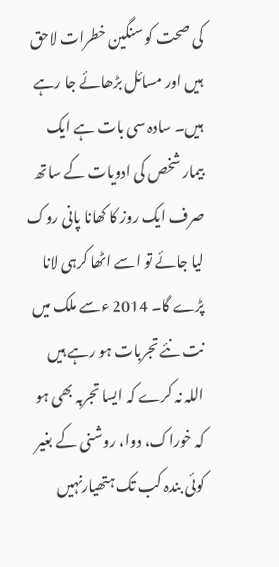کی صحت کو سنگین خطرات لاحق ہیں اور مسائل بڑھائے جا رہے ہیں۔ سادہ سی بات ہے ایک بیمار شخص کی ادویات کے ساتھ صرف ایک روز کا کھانا پانی روک لیا جائے تو اسے اٹھا کرہی لانا پڑے گا۔ 2014 ءسے ملک میں نت نئے تجربات ہو رہے ہیں اللہ نہ کرے کہ ایسا تجربہ بھی ہو کہ خوراک، دوا، روشنی کے بغیر کوئی بندہ کب تک ہتھیارنہیں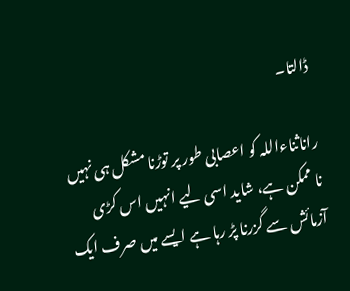ڈالتا۔

راناثناءاللہ کو اعصابی طور پر توڑنا مشکل ہی نہیں نا ممکن ہے، شاید اسی لیے انہیں اس کڑی آزمائش سے گزرنا پڑ رہا ہے ایسے میں صرف ایک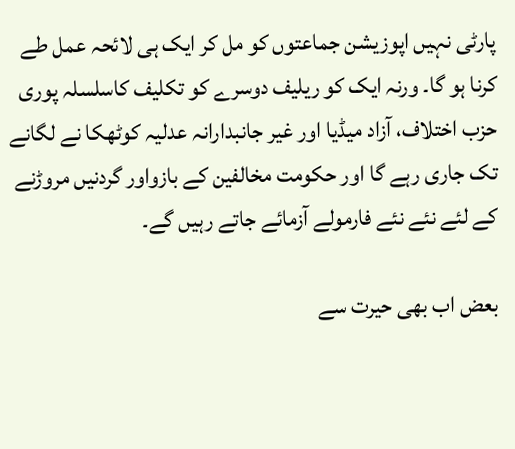پارٹی نہیں اپوزیشن جماعتوں کو مل کر ایک ہی لائحہ عمل طے کرنا ہو گا۔ ورنہ ایک کو ریلیف دوسرے کو تکلیف کاسلسلہ پوری حزب اختلاف، آزاد میڈیا اور غیر جانبدارانہ عدلیہ کوٹھکا نے لگانے تک جاری رہے گا اور حکومت مخالفین کے بازواور گردنیں مروڑنے کے لئے نئے نئے فارمولے آزمائے جاتے رہیں گے۔

بعض اب بھی حیرت سے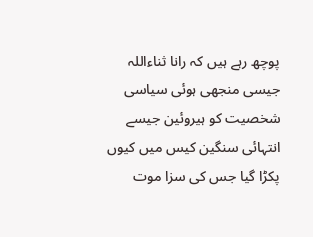پوچھ رہے ہیں کہ رانا ثناءاللہ جیسی منجھی ہوئی سیاسی شخصیت کو ہیروئین جیسے انتہائی سنگین کیس میں کیوں پکڑا گیا جس کی سزا موت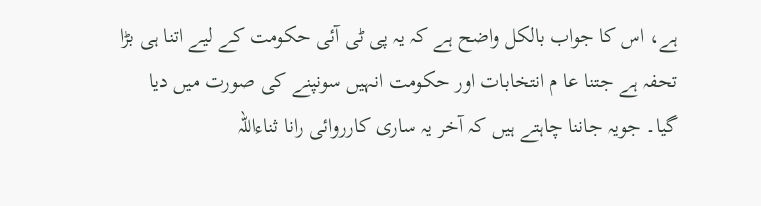ہے، اس کا جواب بالکل واضح ہے کہ یہ پی ٹی آئی حکومت کے لیے اتنا ہی بڑا تحفہ ہے جتنا عا م انتخابات اور حکومت انہیں سونپنے کی صورت میں دیا گیا۔ جویہ جاننا چاہتے ہیں کہ آخر یہ ساری کارروائی رانا ثناءاللہ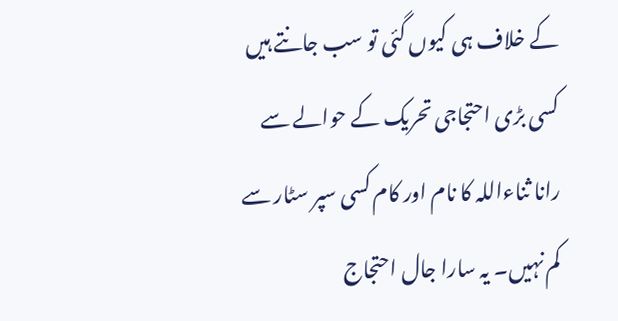کے خلاف ہی کیوں گئی تو سب جانتے ہیں کسی بڑی احتجاجی تحریک کے حوالے سے رانا ثناءاللہ کا نام اور کام کسی سپر سٹار سے کم نہیں۔ یہ سارا جال احتجاج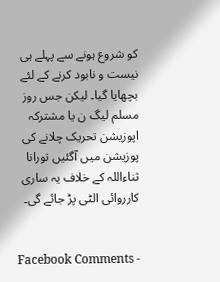کو شروع ہونے سے پہلے ہی نیست و نابود کرنے کے لئے بچھایا گیا۔ لیکن جس روز مسلم لیگ ن یا مشترکہ اپوزیشن تحریک چلانے کی پوزیشن میں آگئیں تورانا ثناءاللہ کے خلاف یہ ساری کارروائی الٹی پڑ جائے گی۔


Facebook Comments -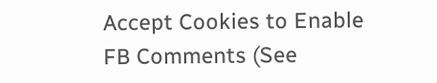Accept Cookies to Enable FB Comments (See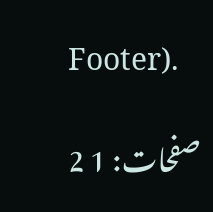Footer).

صفحات: 1 2